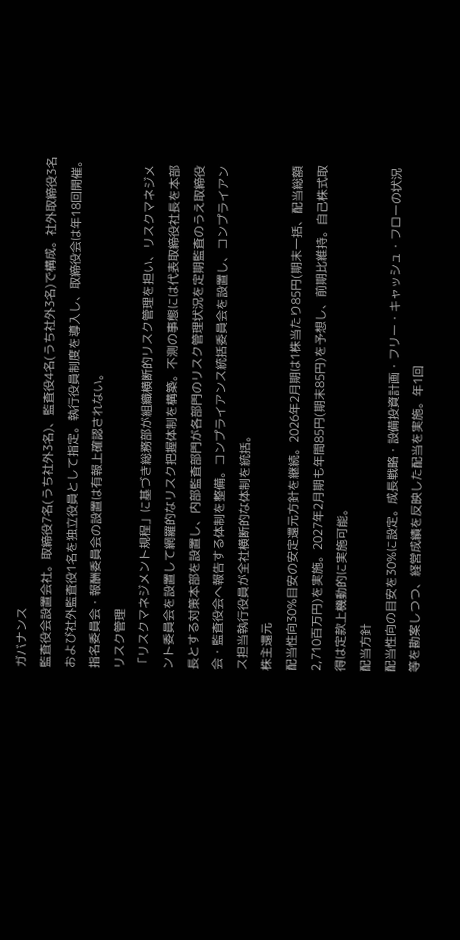ガバナンス
監査役会設置会社。取締役7名(うち社外3名)、監査役4名(うち社外3名)で構成。社外取締役3名および社外監査役1名を独立役員として指定。執行役員制度を導入し、取締役会は年18回開催。指名委員会・報酬委員会の設置は有報上確認されない。
リスク管理
「リスクマネジメント規程」に基づき総務部が組織横断的リスク管理を担い、リスクマネジメント委員会を設置して網羅的なリスク把握体制を構築。不測の事態には代表取締役社長を本部長とする対策本部を設置し、内部監査部門が各部門のリスク管理状況を定期監査のうえ取締役会・監査役会へ報告する体制を整備。コンプライアンス統括委員会を設置し、コンプライアンス担当執行役員が全社横断的な体制を統括。
株主還元
配当性向30%目安の安定還元方針を継続。2026年2月期は1株当たり85円(期末一括、配当総額2,710百万円)を実施。2027年2月期も年間85円(期末85円)を予想し、前期比維持。自己株式取得は定款上機動的に実施可能。
配当方針
配当性向の目安を30%に設定。成長戦略・設備投資計画・フリー・キャッシュ・フローの状況等を勘案しつつ、経営成績を反映した配当を実施。年1回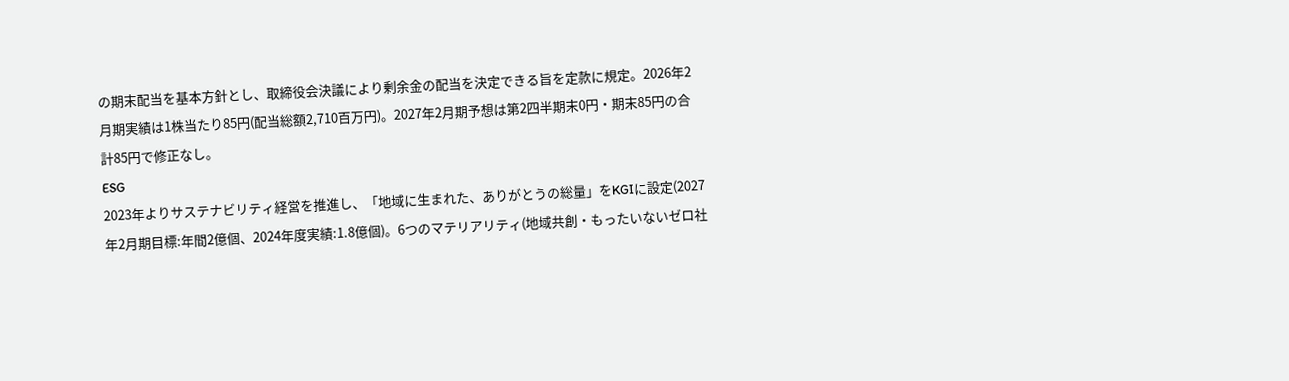の期末配当を基本方針とし、取締役会決議により剰余金の配当を決定できる旨を定款に規定。2026年2月期実績は1株当たり85円(配当総額2,710百万円)。2027年2月期予想は第2四半期末0円・期末85円の合計85円で修正なし。
ESG
2023年よりサステナビリティ経営を推進し、「地域に生まれた、ありがとうの総量」をKGIに設定(2027年2月期目標:年間2億個、2024年度実績:1.8億個)。6つのマテリアリティ(地域共創・もったいないゼロ社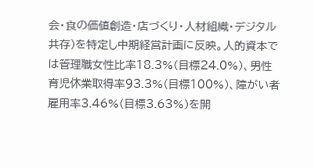会・食の価値創造・店づくり・人材組織・デジタル共存)を特定し中期経営計画に反映。人的資本では管理職女性比率18.3%(目標24.0%)、男性育児休業取得率93.3%(目標100%)、障がい者雇用率3.46%(目標3.63%)を開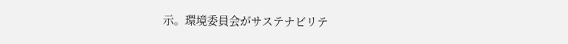示。環境委員会がサステナビリテ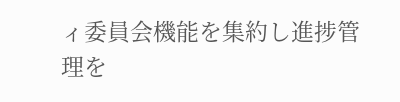ィ委員会機能を集約し進捗管理を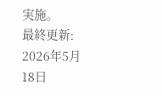実施。
最終更新: 2026年5月18日